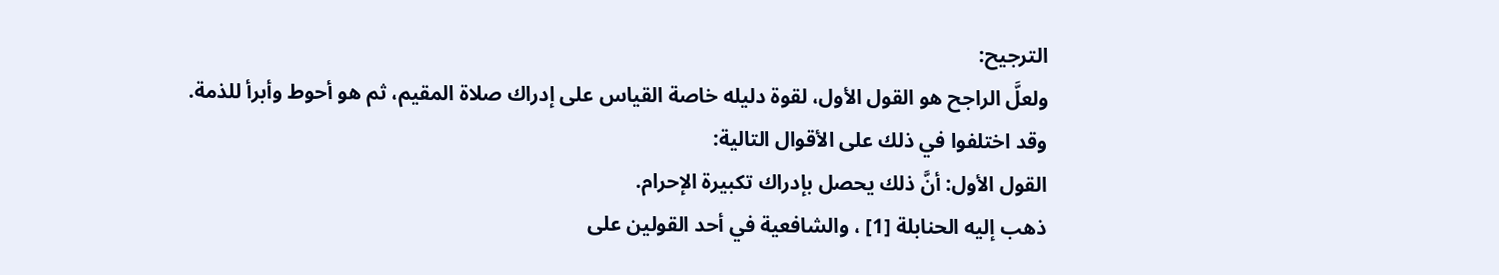الترجيح:
ولعلَّ الراجح هو القول الأول، لقوة دليله خاصة القياس على إدراك صلاة المقيم، ثم هو أحوط وأبرأ للذمة.
وقد اختلفوا في ذلك على الأقوال التالية:
القول الأول: أنَّ ذلك يحصل بإدراك تكبيرة الإحرام.
ذهب إليه الحنابلة [1] ، والشافعية في أحد القولين على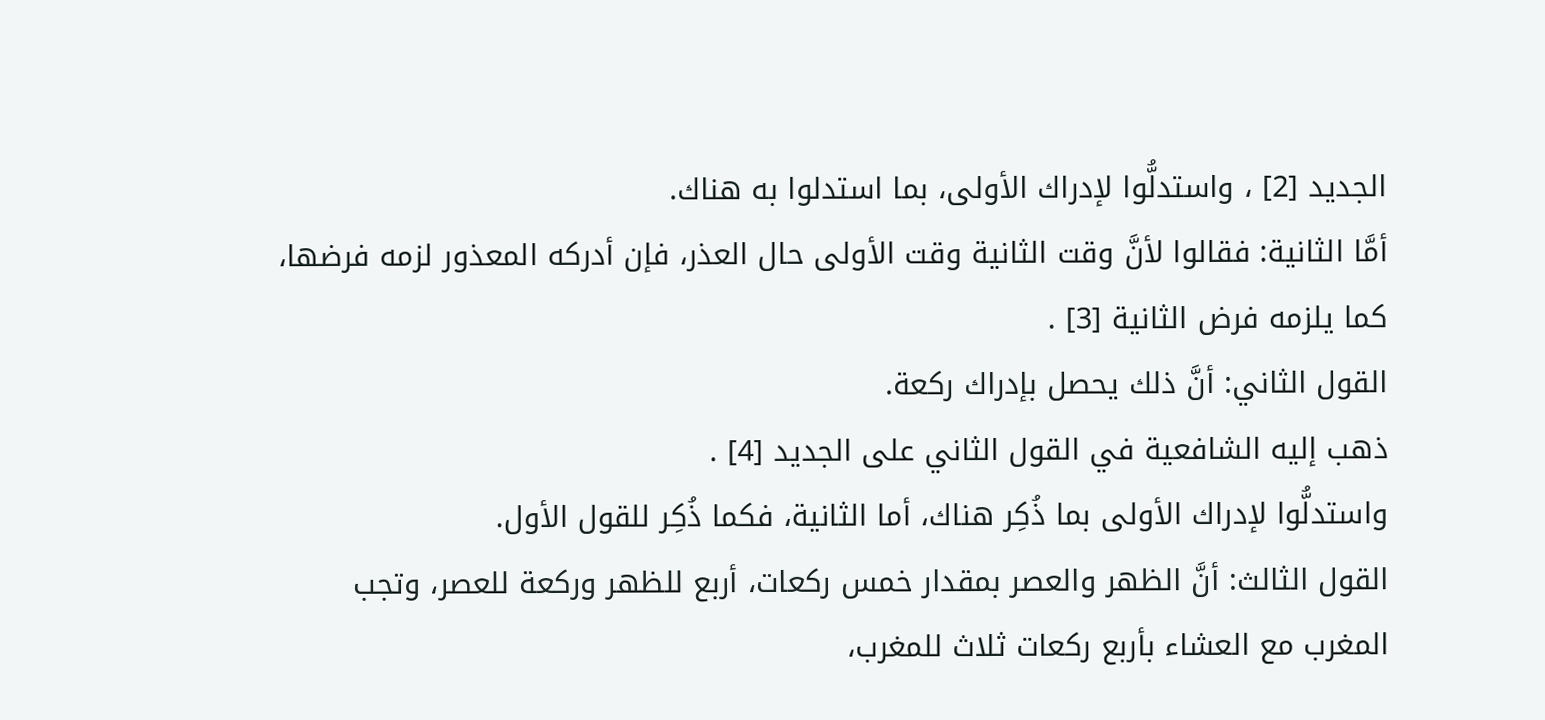الجديد [2] ، واستدلُّوا لإدراك الأولى، بما استدلوا به هناك.
أمَّا الثانية: فقالوا لأنَّ وقت الثانية وقت الأولى حال العذر، فإن أدركه المعذور لزمه فرضها، كما يلزمه فرض الثانية [3] .
القول الثاني: أنَّ ذلك يحصل بإدراك ركعة.
ذهب إليه الشافعية في القول الثاني على الجديد [4] .
واستدلُّوا لإدراك الأولى بما ذُكِر هناك، أما الثانية، فكما ذُكِر للقول الأول.
القول الثالث: أنَّ الظهر والعصر بمقدار خمس ركعات، أربع للظهر وركعة للعصر، وتجب المغرب مع العشاء بأربع ركعات ثلاث للمغرب،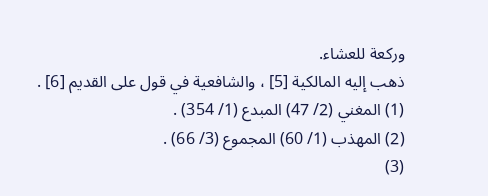وركعة للعشاء.
ذهب إليه المالكية [5] ، والشافعية في قول على القديم [6] .
(1) المغني (2/ 47) المبدع (1/ 354) .
(2) المهذب (1/ 60) المجموع (3/ 66) .
(3)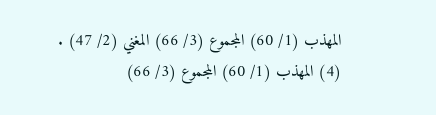المهذب (1/ 60) المجموع (3/ 66) المغني (2/ 47) .
(4) المهذب (1/ 60) المجموع (3/ 66)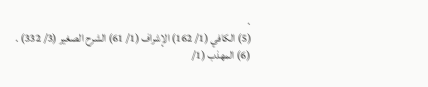.
(5) الكافي (1/ 162) الإشراف (1/ 61) الشرح الصغير (3/ 332) .
(6) المهذب (1/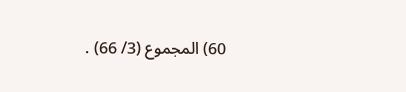60) المجموع (3/ 66) .